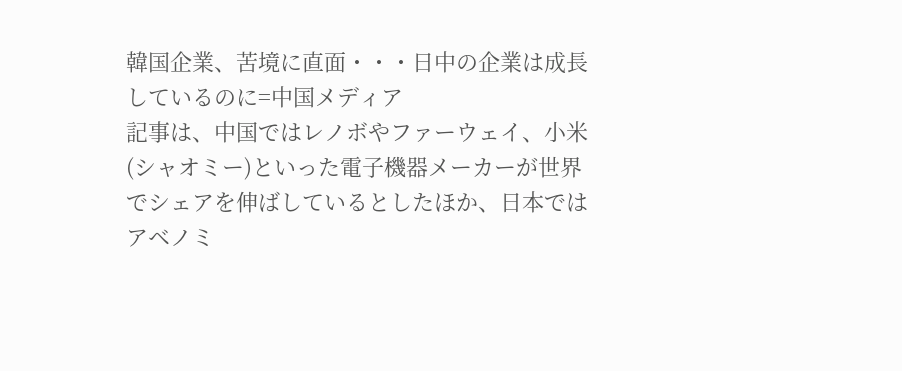韓国企業、苦境に直面・・・日中の企業は成長しているのに=中国メディア
記事は、中国ではレノボやファーウェイ、小米(シャオミー)といった電子機器メーカーが世界でシェアを伸ばしているとしたほか、日本ではアベノミ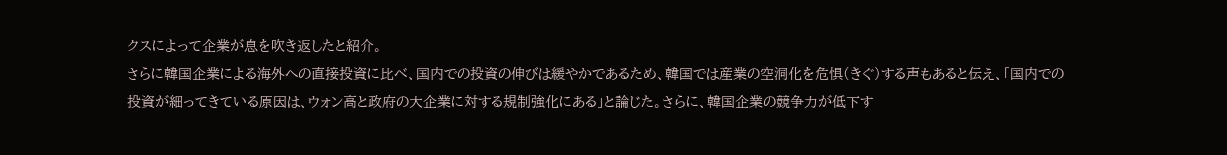クスによって企業が息を吹き返したと紹介。
さらに韓国企業による海外への直接投資に比べ、国内での投資の伸びは緩やかであるため、韓国では産業の空洞化を危惧(きぐ)する声もあると伝え、「国内での投資が細ってきている原因は、ウォン高と政府の大企業に対する規制強化にある」と論じた。さらに、韓国企業の競争力が低下す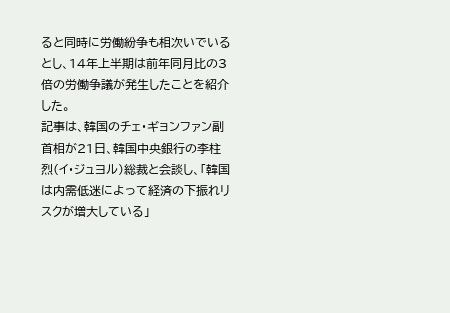ると同時に労働紛争も相次いでいるとし、14年上半期は前年同月比の3倍の労働争議が発生したことを紹介した。
記事は、韓国のチェ・ギョンファン副首相が21日、韓国中央銀行の李柱烈(イ・ジュヨル)総裁と会談し、「韓国は内需低迷によって経済の下振れリスクが増大している」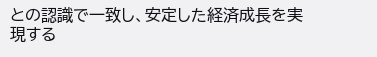との認識で一致し、安定した経済成長を実現する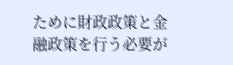ために財政政策と金融政策を行う必要が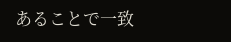あることで一致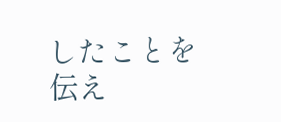したことを伝え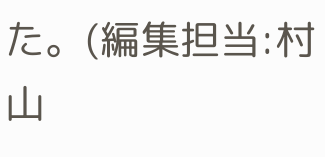た。(編集担当:村山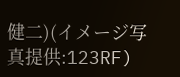健二)(イメージ写真提供:123RF)